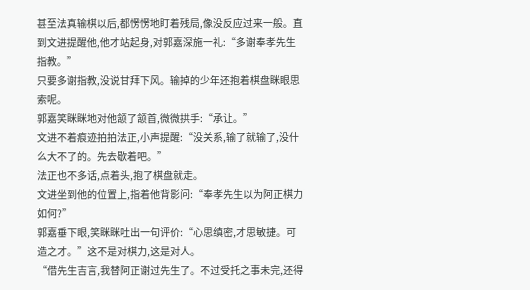甚至法真输棋以后,都愣愣地盯着残局,像没反应过来一般。直到文进提醒他,他才站起身,对郭嘉深施一礼:“多谢奉孝先生指教。”
只要多谢指教,没说甘拜下风。输掉的少年还抱着棋盘眯眼思索呢。
郭嘉笑眯眯地对他颔了颔首,微微拱手:“承让。”
文进不着痕迹拍拍法正,小声提醒:“没关系,输了就输了,没什么大不了的。先去歇着吧。”
法正也不多话,点着头,抱了棋盘就走。
文进坐到他的位置上,指着他背影问:“奉孝先生以为阿正棋力如何?”
郭嘉垂下眼,笑眯眯吐出一句评价:“心思缜密,才思敏捷。可造之才。”这不是对棋力,这是对人。
“借先生吉言,我替阿正谢过先生了。不过受托之事未完,还得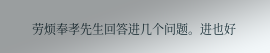劳烦奉孝先生回答进几个问题。进也好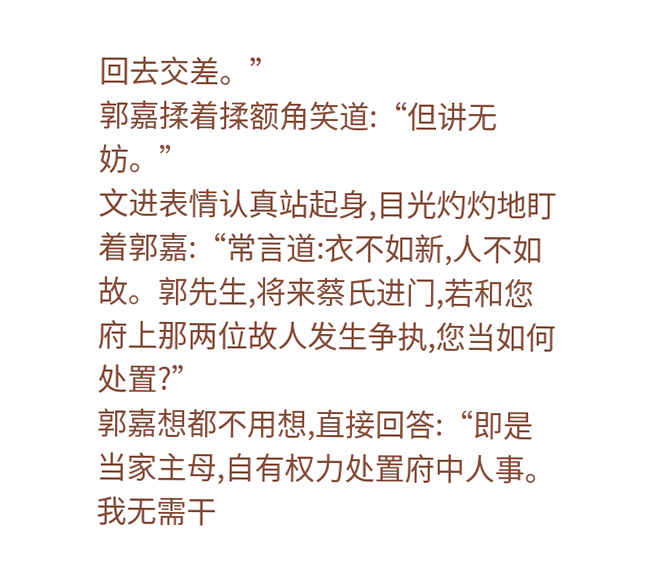回去交差。”
郭嘉揉着揉额角笑道:“但讲无妨。”
文进表情认真站起身,目光灼灼地盯着郭嘉:“常言道:衣不如新,人不如故。郭先生,将来蔡氏进门,若和您府上那两位故人发生争执,您当如何处置?”
郭嘉想都不用想,直接回答:“即是当家主母,自有权力处置府中人事。我无需干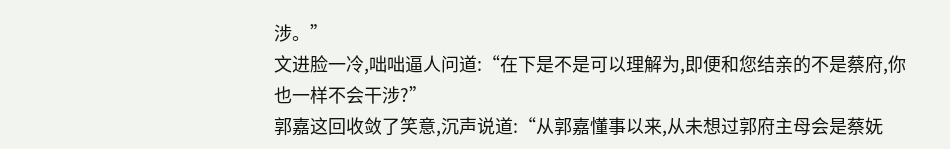涉。”
文进脸一冷,咄咄逼人问道:“在下是不是可以理解为,即便和您结亲的不是蔡府,你也一样不会干涉?”
郭嘉这回收敛了笑意,沉声说道:“从郭嘉懂事以来,从未想过郭府主母会是蔡妩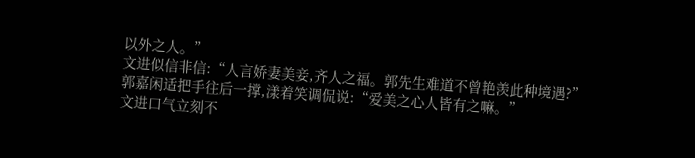以外之人。”
文进似信非信:“人言娇妻美妾,齐人之福。郭先生难道不曾艳羡此种境遇?”
郭嘉闲适把手往后一撑,漾着笑调侃说:“爱美之心人皆有之嘛。”
文进口气立刻不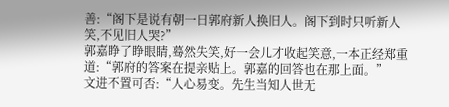善:“阁下是说有朝一日郭府新人换旧人。阁下到时只听新人笑,不见旧人哭?”
郭嘉睁了睁眼睛,蓦然失笑,好一会儿才收起笑意,一本正经郑重道:“郭府的答案在提亲贴上。郭嘉的回答也在那上面。”
文进不置可否:“人心易变。先生当知人世无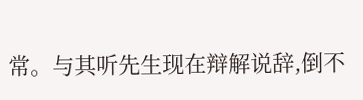常。与其听先生现在辩解说辞,倒不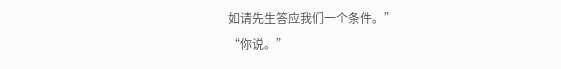如请先生答应我们一个条件。”
“你说。”